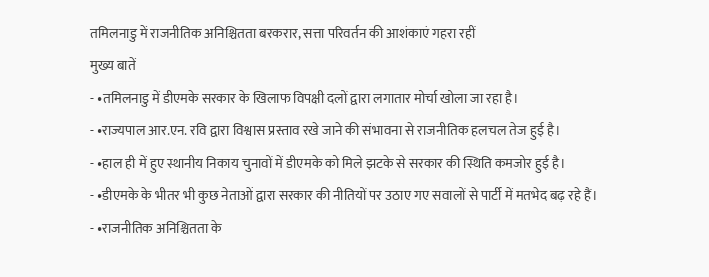तमिलनाडु में राजनीतिक अनिश्चितता बरकरार, सत्ता परिवर्तन की आशंकाएं गहरा रहीं
मुख्य बातें
- •तमिलनाडु में डीएमके सरकार के खिलाफ विपक्षी दलों द्वारा लगातार मोर्चा खोला जा रहा है।
- •राज्यपाल आर.एन. रवि द्वारा विश्वास प्रस्ताव रखे जाने की संभावना से राजनीतिक हलचल तेज हुई है।
- •हाल ही में हुए स्थानीय निकाय चुनावों में डीएमके को मिले झटके से सरकार की स्थिति कमजोर हुई है।
- •डीएमके के भीतर भी कुछ नेताओं द्वारा सरकार की नीतियों पर उठाए गए सवालों से पार्टी में मतभेद बढ़ रहे हैं।
- •राजनीतिक अनिश्चितता के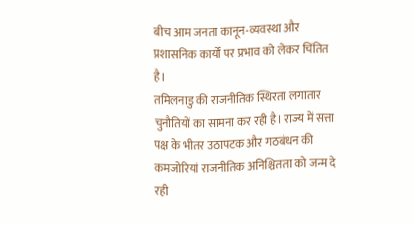बीच आम जनता कानून-व्यवस्था और प्रशासनिक कार्यों पर प्रभाव को लेकर चिंतित है।
तमिलनाडु की राजनीतिक स्थिरता लगातार चुनौतियों का सामना कर रही है। राज्य में सत्ता पक्ष के भीतर उठापटक और गठबंधन की कमजोरियां राजनीतिक अनिश्चितता को जन्म दे रही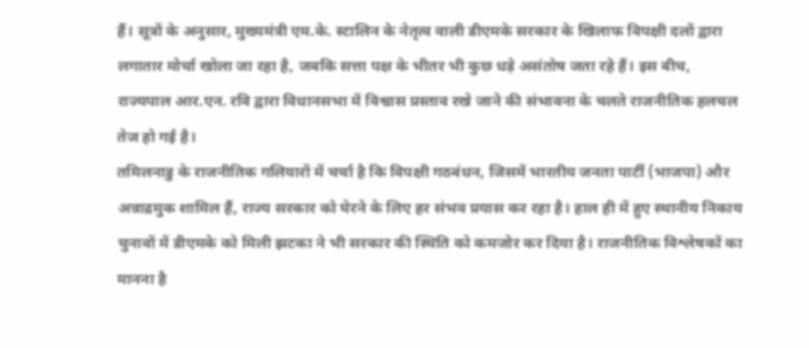हैं। सूत्रों के अनुसार, मुख्यमंत्री एम.के. स्टालिन के नेतृत्व वाली डीएमके सरकार के खिलाफ विपक्षी दलों द्वारा लगातार मोर्चा खोला जा रहा है, जबकि सत्ता पक्ष के भीतर भी कुछ धड़े असंतोष जता रहे हैं। इस बीच, राज्यपाल आर.एन. रवि द्वारा विधानसभा में विश्वास प्रस्ताव रखे जाने की संभावना के चलते राजनीतिक हलचल तेज हो गई है।
तमिलनाडु के राजनीतिक गलियारों में चर्चा है कि विपक्षी गठबंधन, जिसमें भारतीय जनता पार्टी (भाजपा) और अन्नाद्रमुक शामिल हैं, राज्य सरकार को घेरने के लिए हर संभव प्रयास कर रहा है। हाल ही में हुए स्थानीय निकाय चुनावों में डीएमके को मिली झटका ने भी सरकार की स्थिति को कमजोर कर दिया है। राजनीतिक विश्लेषकों का मानना है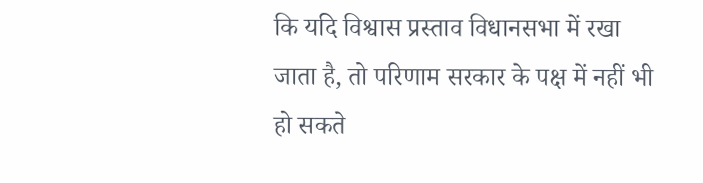कि यदि विश्वास प्रस्ताव विधानसभा में रखा जाता है, तो परिणाम सरकार के पक्ष में नहीं भी हो सकते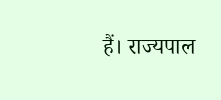हैं। राज्यपाल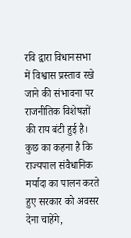रवि द्वारा विधानसभा में विश्वास प्रस्ताव रखे जाने की संभावना पर राजनीतिक विशेषज्ञों की राय बंटी हुई है। कुछ का कहना है कि राज्यपाल संवैधानिक मर्यादा का पालन करते हुए सरकार को अवसर देना चाहेंगे,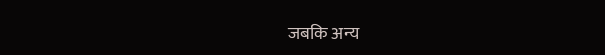जबकि अन्य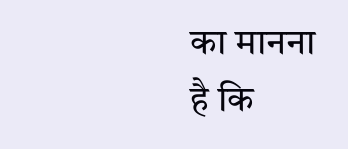का मानना है कि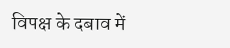विपक्ष के दबाव में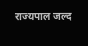राज्यपाल जल्द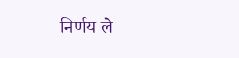निर्णय ले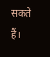सकते हैं।